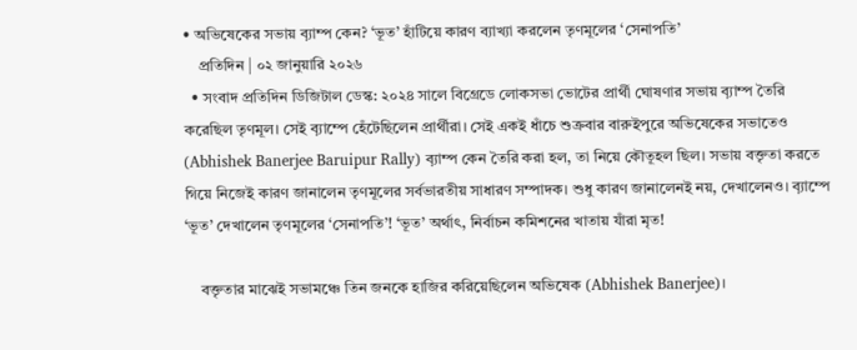• অভিষেকের সভায় ব়্যাম্প কেন? ‘ভূত’ হাঁটিয়ে কারণ ব্যাখ্যা করলেন তৃণমূলের ‘সেনাপতি’
    প্রতিদিন | ০২ জানুয়ারি ২০২৬
  • সংবাদ প্রতিদিন ডিজিটাল ডেস্ক: ২০২৪ সালে বিগ্রেডে লোকসভা ভোটের প্রার্থী ঘোষণার সভায় ব়্যাম্প তৈরি করেছিল তৃণমূল। সেই ব়্যাম্পে হেঁটেছিলেন প্রার্থীরা। সেই একই ধাঁচে শুক্রবার বারুইপুরে অভিষেকের সভাতেও (Abhishek Banerjee Baruipur Rally) ব়্যাম্প কেন তৈরি করা হল, তা নিয়ে কৌতূহল ছিল। সভায় বক্তৃতা করতে গিয়ে নিজেই কারণ জানালেন তৃণমূলের সর্বভারতীয় সাধারণ সম্পাদক। শুধু কারণ জানালেনই নয়, দেখালেনও। ব়্যাম্পে ‘ভূত’ দেখালেন তৃণমূলের ‘সেনাপতি’! ‘ভূত’ অর্থাৎ, নির্বাচন কমিশনের খাতায় যাঁরা মৃত!

    বক্তৃতার মাঝেই সভামঞ্চে তিন জনকে হাজির করিয়েছিলেন অভিষেক (Abhishek Banerjee)।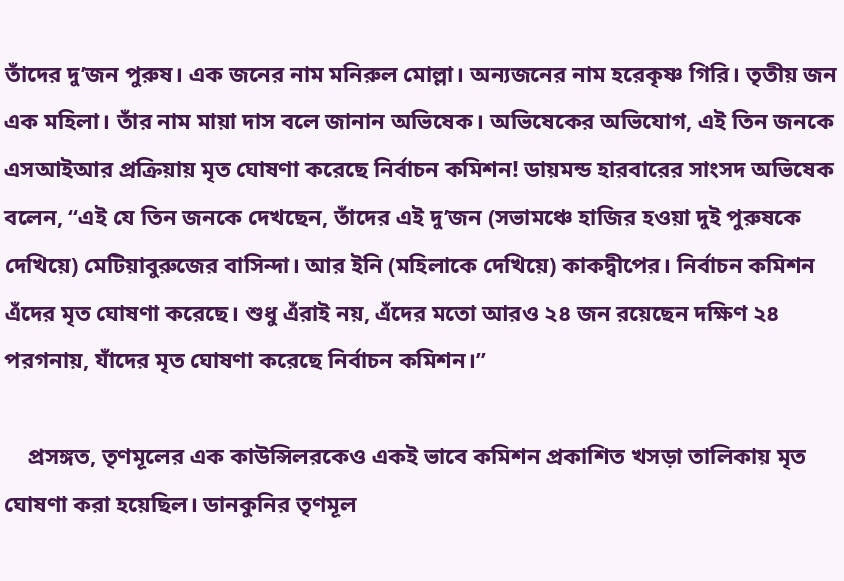তাঁদের দু’জন পুরুষ। এক জনের নাম মনিরুল মোল্লা। অন্যজনের নাম হরেকৃষ্ণ গিরি। তৃতীয় জন এক মহিলা। তাঁর নাম মায়া দাস বলে জানান অভিষেক। অভিষেকের অভিযোগ, এই তিন জনকে এসআইআর প্রক্রিয়ায় মৃত ঘোষণা করেছে নির্বাচন কমিশন! ডায়মন্ড হারবারের সাংসদ অভিষেক বলেন, “এই যে তিন জনকে দেখছেন, তাঁদের এই দু’জন (সভামঞ্চে হাজির হওয়া দুই পুরুষকে দেখিয়ে) মেটিয়াবুরুজের বাসিন্দা। আর ইনি (মহিলাকে দেখিয়ে) কাকদ্বীপের। নির্বাচন কমিশন এঁদের মৃত ঘোষণা করেছে। শুধু এঁরাই নয়, এঁদের মতো আরও ২৪ জন রয়েছেন দক্ষিণ ২৪ পরগনায়, যাঁদের মৃত ঘোষণা করেছে নির্বাচন কমিশন।”

    প্রসঙ্গত, তৃণমূলের এক কাউন্সিলরকেও একই ভাবে কমিশন প্রকাশিত খসড়া তালিকায় মৃত ঘোষণা করা হয়েছিল। ডানকুনির তৃণমূল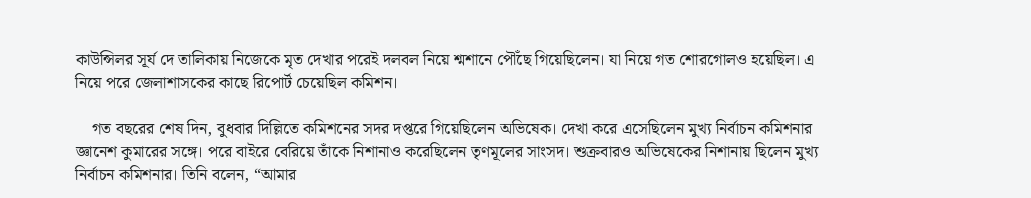কাউন্সিলর সূর্য দে তালিকায় নিজেকে মৃত দেখার পরেই দলবল নিয়ে শ্মশানে পৌঁছে গিয়েছিলেন। যা নিয়ে গত শোরগোলও হয়েছিল। এ নিয়ে পরে জেলাশাসকের কাছে রিপোর্ট চেয়েছিল কমিশন।

    গত বছরের শেষ দিন, বুধবার দিল্লিতে কমিশনের সদর দপ্তরে গিয়েছিলেন অভিষেক। দেখা করে এসেছিলেন মুখ্য নির্বাচন কমিশনার জ্ঞানেশ কুমারের সঙ্গে। পরে বাইরে বেরিয়ে তাঁকে নিশানাও করেছিলেন তৃণমূলের সাংসদ। শুক্রবারও অভিষেকের নিশানায় ছিলেন মুখ্য নির্বাচন কমিশনার। তিনি বলেন, “আমার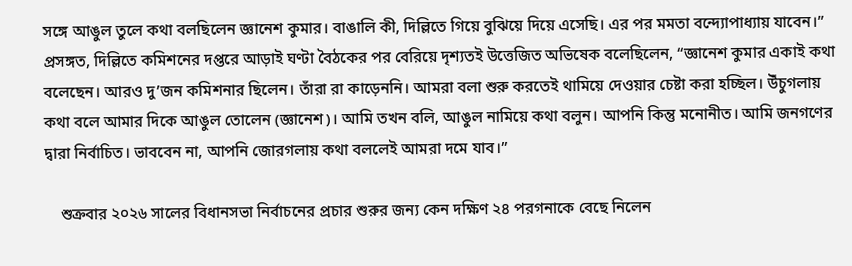সঙ্গে আঙুল তুলে কথা বলছিলেন জ্ঞানেশ কুমার। বাঙালি কী, দিল্লিতে গিয়ে বুঝিয়ে দিয়ে এসেছি। এর পর মমতা বন্দ্যোপাধ্যায় যাবেন।” প্রসঙ্গত, দিল্লিতে কমিশনের দপ্তরে আড়াই ঘণ্টা বৈঠকের পর বেরিয়ে দৃশ্যতই উত্তেজিত অভিষেক বলেছিলেন, ‘‘জ্ঞানেশ কুমার একাই কথা বলেছেন। আরও দু’জন কমিশনার ছিলেন। তাঁরা রা কাড়েননি। আমরা বলা শুরু করতেই থামিয়ে দেওয়ার চেষ্টা করা হচ্ছিল। উঁচুগলায় কথা বলে আমার দিকে আঙুল তোলেন (জ্ঞানেশ)। আমি তখন বলি, আঙুল নামিয়ে কথা বলুন। আপনি কিন্তু মনোনীত। আমি জনগণের দ্বারা নির্বাচিত। ভাববেন না, আপনি জোরগলায় কথা বললেই আমরা দমে যাব।’’

    শুক্রবার ২০২৬ সালের বিধানসভা নির্বাচনের প্রচার শুরুর জন্য কেন দক্ষিণ ২৪ পরগনাকে বেছে নিলেন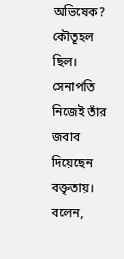অভিষেক? কৌতূহল ছিল। সেনাপতি নিজেই তাঁর জবাব দিয়েছেন বক্তৃতায়। বলেন,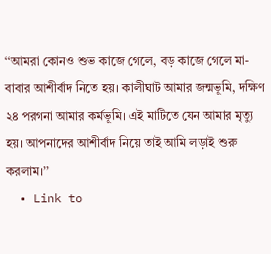‘‘আমরা কোনও শুভ কাজে গেলে, বড় কাজে গেলে মা-বাবার আশীর্বাদ নিতে হয়। কালীঘাট আমার জন্মভূমি, দক্ষিণ ২৪ পরগনা আমার কর্মভূমি। এই মাটিতে যেন আমার মৃত্যু হয়। আপনাদের আশীর্বাদ নিয়ে তাই আমি লড়াই শুরু করলাম।’’
  • Link to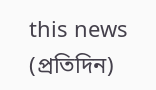this news (প্রতিদিন)